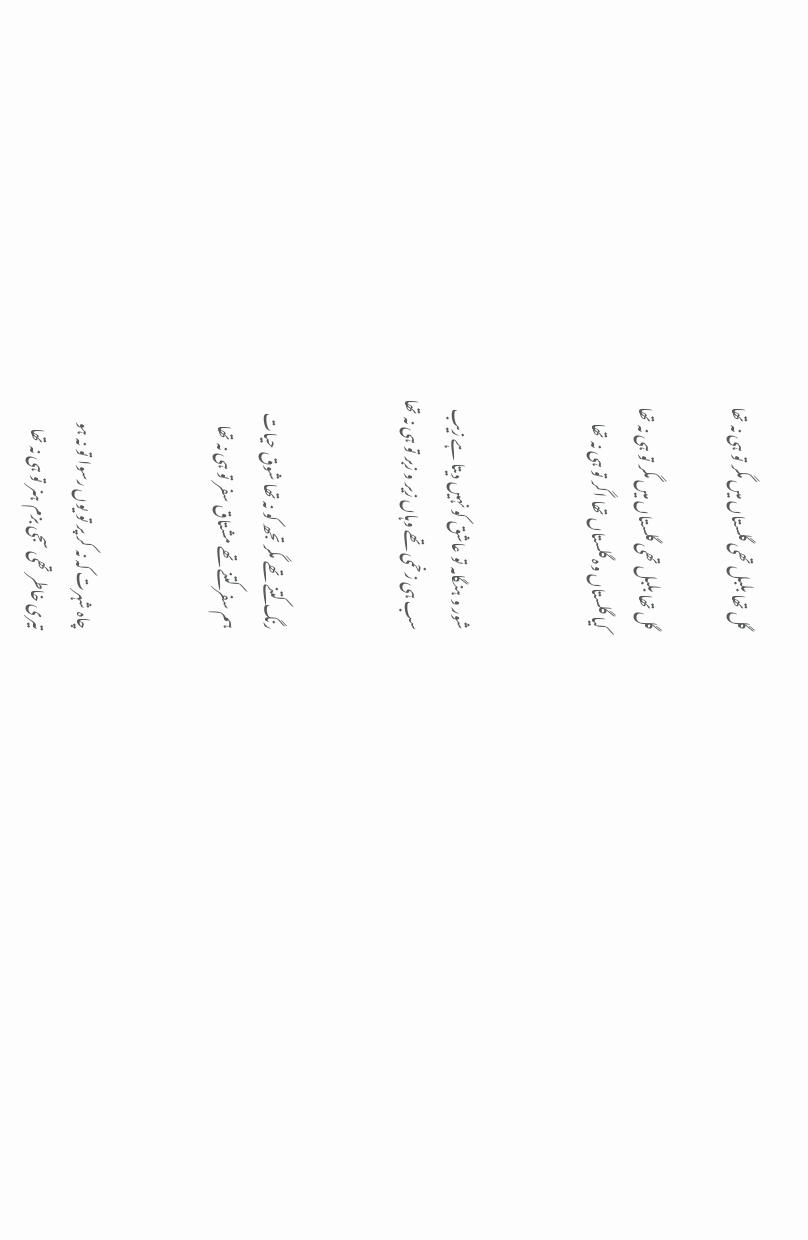گل تھا بلبل تھی گلستاں میں مگر تو ہی نہ تھا

گل تھا بلبل تھی گلستاں میں مگر تو ہی نہ تھا
کیا گلستاں وہ گلستاں تھا اگر تو ہی نہ تھا


شور و ہنگامہ تو عاشق کو نہیں دیتا ہے زیب
سب ہی زخمی تھے وہاں زیر و زبر تو ہی نہ تھا


رنگ کتنے تھے مگر تجھ کو نہ تھا شوق حیات
ہم سفر کتنے تھے مشتاق سفر تو ہی نہ تھا


چاہ شہرت کہ نہ کر پر تو یوں رسوا تو نہ ہو
تیری خاطر تھی سجی بزم ہنر تو ہی نہ تھا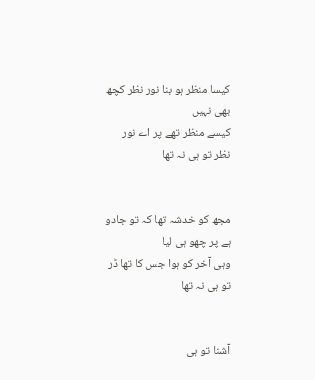کیسا منظر ہو بنا نور نظر کچھ بھی نہیں
کیسے منظر تھے پر اے نور نظر تو ہی نہ تھا


مجھ کو خدشہ تھا کہ تو جادو ہے پر چھو ہی لیا
وہی آخر کو ہوا جس کا تھا ڈر تو ہی نہ تھا


آشنا تو ہی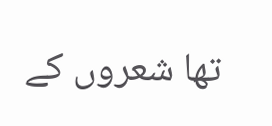تھا شعروں کے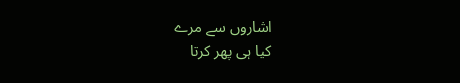اشاروں سے مرے
کیا ہی پھر کرتا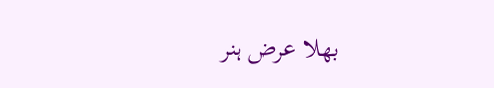بھلا عرض ہنر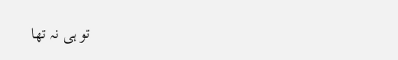تو ہی نہ تھا